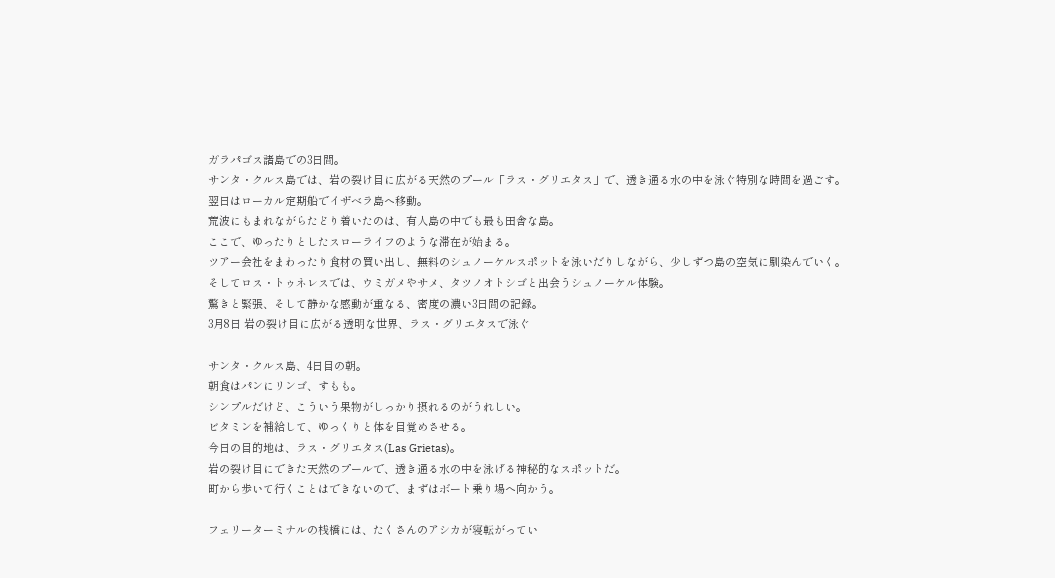ガラパゴス諸島での3日間。
サンタ・クルス島では、岩の裂け目に広がる天然のプール「ラス・グリエタス」で、透き通る水の中を泳ぐ特別な時間を過ごす。
翌日はローカル定期船でイザベラ島へ移動。
荒波にもまれながらたどり着いたのは、有人島の中でも最も田舎な島。
ここで、ゆったりとしたスローライフのような滞在が始まる。
ツアー会社をまわったり食材の買い出し、無料のシュノーケルスポットを泳いだりしながら、少しずつ島の空気に馴染んでいく。
そしてロス・トゥネレスでは、ウミガメやサメ、タツノオトシゴと出会うシュノーケル体験。
驚きと緊張、そして静かな感動が重なる、密度の濃い3日間の記録。
3月8日 岩の裂け目に広がる透明な世界、ラス・グリエタスで泳ぐ

サンタ・クルス島、4日目の朝。
朝食はパンにリンゴ、すもも。
シンプルだけど、こういう果物がしっかり摂れるのがうれしい。
ビタミンを補給して、ゆっくりと体を目覚めさせる。
今日の目的地は、ラス・グリエタス(Las Grietas)。
岩の裂け目にできた天然のプールで、透き通る水の中を泳げる神秘的なスポットだ。
町から歩いて行くことはできないので、まずはボート乗り場へ向かう。

フェリーターミナルの桟橋には、たくさんのアシカが寝転がってい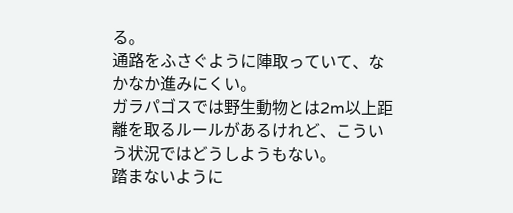る。
通路をふさぐように陣取っていて、なかなか進みにくい。
ガラパゴスでは野生動物とは2m以上距離を取るルールがあるけれど、こういう状況ではどうしようもない。
踏まないように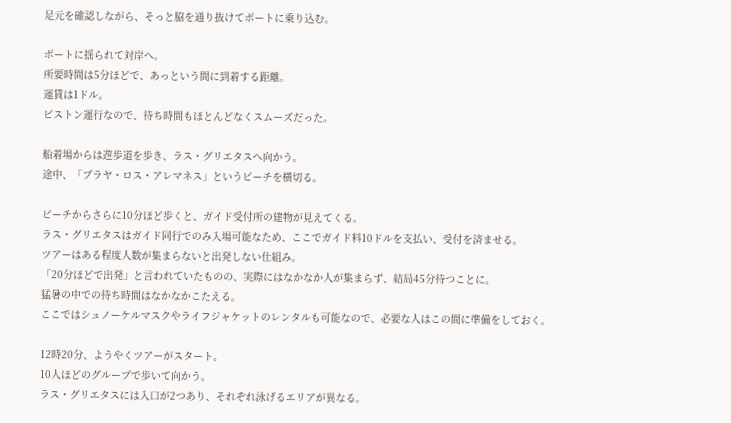足元を確認しながら、そっと脇を通り抜けてボートに乗り込む。

ボートに揺られて対岸へ。
所要時間は5分ほどで、あっという間に到着する距離。
運賃は1ドル。
ピストン運行なので、待ち時間もほとんどなくスムーズだった。

船着場からは遊歩道を歩き、ラス・グリエタスへ向かう。
途中、「プラヤ・ロス・アレマネス」というビーチを横切る。

ビーチからさらに10分ほど歩くと、ガイド受付所の建物が見えてくる。
ラス・グリエタスはガイド同行でのみ入場可能なため、ここでガイド料10ドルを支払い、受付を済ませる。
ツアーはある程度人数が集まらないと出発しない仕組み。
「20分ほどで出発」と言われていたものの、実際にはなかなか人が集まらず、結局45分待つことに。
猛暑の中での待ち時間はなかなかこたえる。
ここではシュノーケルマスクやライフジャケットのレンタルも可能なので、必要な人はこの間に準備をしておく。

12時20分、ようやくツアーがスタート。
10人ほどのグループで歩いて向かう。
ラス・グリエタスには入口が2つあり、それぞれ泳げるエリアが異なる。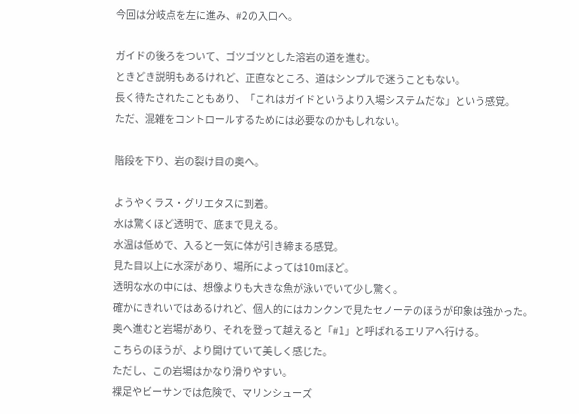今回は分岐点を左に進み、#2の入口へ。

ガイドの後ろをついて、ゴツゴツとした溶岩の道を進む。
ときどき説明もあるけれど、正直なところ、道はシンプルで迷うこともない。
長く待たされたこともあり、「これはガイドというより入場システムだな」という感覚。
ただ、混雑をコントロールするためには必要なのかもしれない。

階段を下り、岩の裂け目の奥へ。

ようやくラス・グリエタスに到着。
水は驚くほど透明で、底まで見える。
水温は低めで、入ると一気に体が引き締まる感覚。
見た目以上に水深があり、場所によっては10mほど。
透明な水の中には、想像よりも大きな魚が泳いでいて少し驚く。
確かにきれいではあるけれど、個人的にはカンクンで見たセノーテのほうが印象は強かった。
奥へ進むと岩場があり、それを登って越えると「#1」と呼ばれるエリアへ行ける。
こちらのほうが、より開けていて美しく感じた。
ただし、この岩場はかなり滑りやすい。
裸足やビーサンでは危険で、マリンシューズ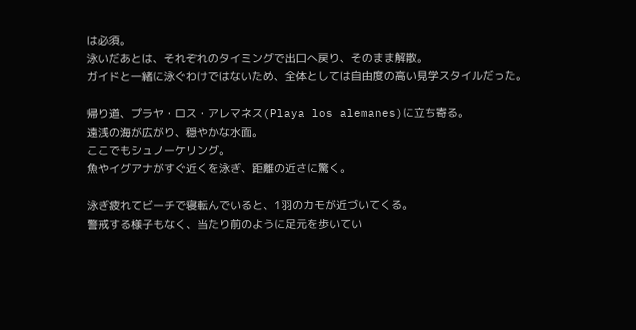は必須。
泳いだあとは、それぞれのタイミングで出口へ戻り、そのまま解散。
ガイドと一緒に泳ぐわけではないため、全体としては自由度の高い見学スタイルだった。

帰り道、プラヤ・ロス・アレマネス(Playa los alemanes)に立ち寄る。
遠浅の海が広がり、穏やかな水面。
ここでもシュノーケリング。
魚やイグアナがすぐ近くを泳ぎ、距離の近さに驚く。

泳ぎ疲れてビーチで寝転んでいると、1羽のカモが近づいてくる。
警戒する様子もなく、当たり前のように足元を歩いてい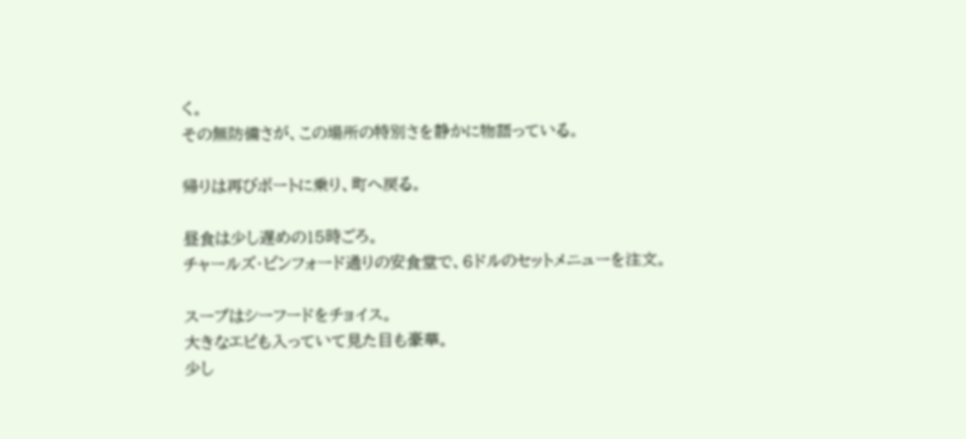く。
その無防備さが、この場所の特別さを静かに物語っている。

帰りは再びボートに乗り、町へ戻る。

昼食は少し遅めの15時ごろ。
チャールズ・ビンフォード通りの安食堂で、6ドルのセットメニューを注文。

スープはシーフードをチョイス。
大きなエビも入っていて見た目も豪華。
少し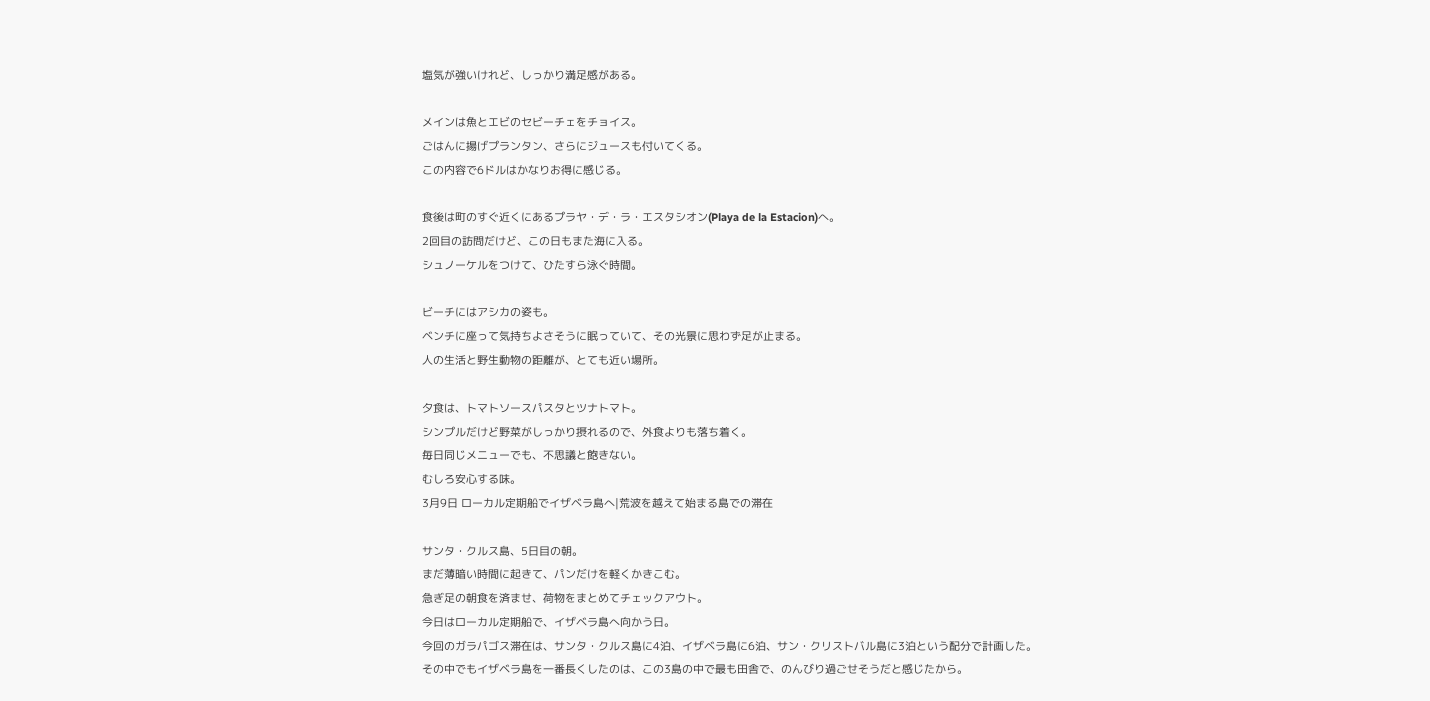塩気が強いけれど、しっかり満足感がある。

メインは魚とエビのセビーチェをチョイス。
ごはんに揚げプランタン、さらにジュースも付いてくる。
この内容で6ドルはかなりお得に感じる。

食後は町のすぐ近くにあるプラヤ・デ・ラ・エスタシオン(Playa de la Estacion)へ。
2回目の訪問だけど、この日もまた海に入る。
シュノーケルをつけて、ひたすら泳ぐ時間。

ビーチにはアシカの姿も。
ベンチに座って気持ちよさそうに眠っていて、その光景に思わず足が止まる。
人の生活と野生動物の距離が、とても近い場所。

夕食は、トマトソースパスタとツナトマト。
シンプルだけど野菜がしっかり摂れるので、外食よりも落ち着く。
毎日同じメニューでも、不思議と飽きない。
むしろ安心する味。
3月9日 ローカル定期船でイザベラ島へ|荒波を越えて始まる島での滞在

サンタ・クルス島、5日目の朝。
まだ薄暗い時間に起きて、パンだけを軽くかきこむ。
急ぎ足の朝食を済ませ、荷物をまとめてチェックアウト。
今日はローカル定期船で、イザベラ島へ向かう日。
今回のガラパゴス滞在は、サンタ・クルス島に4泊、イザベラ島に6泊、サン・クリストバル島に3泊という配分で計画した。
その中でもイザベラ島を一番長くしたのは、この3島の中で最も田舎で、のんびり過ごせそうだと感じたから。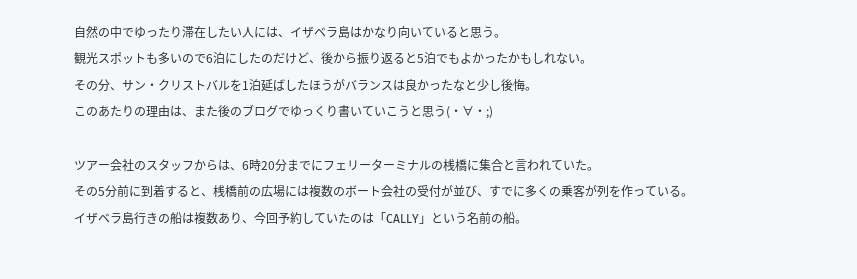自然の中でゆったり滞在したい人には、イザベラ島はかなり向いていると思う。
観光スポットも多いので6泊にしたのだけど、後から振り返ると5泊でもよかったかもしれない。
その分、サン・クリストバルを1泊延ばしたほうがバランスは良かったなと少し後悔。
このあたりの理由は、また後のブログでゆっくり書いていこうと思う(・∀・;)

ツアー会社のスタッフからは、6時20分までにフェリーターミナルの桟橋に集合と言われていた。
その5分前に到着すると、桟橋前の広場には複数のボート会社の受付が並び、すでに多くの乗客が列を作っている。
イザベラ島行きの船は複数あり、今回予約していたのは「CALLY」という名前の船。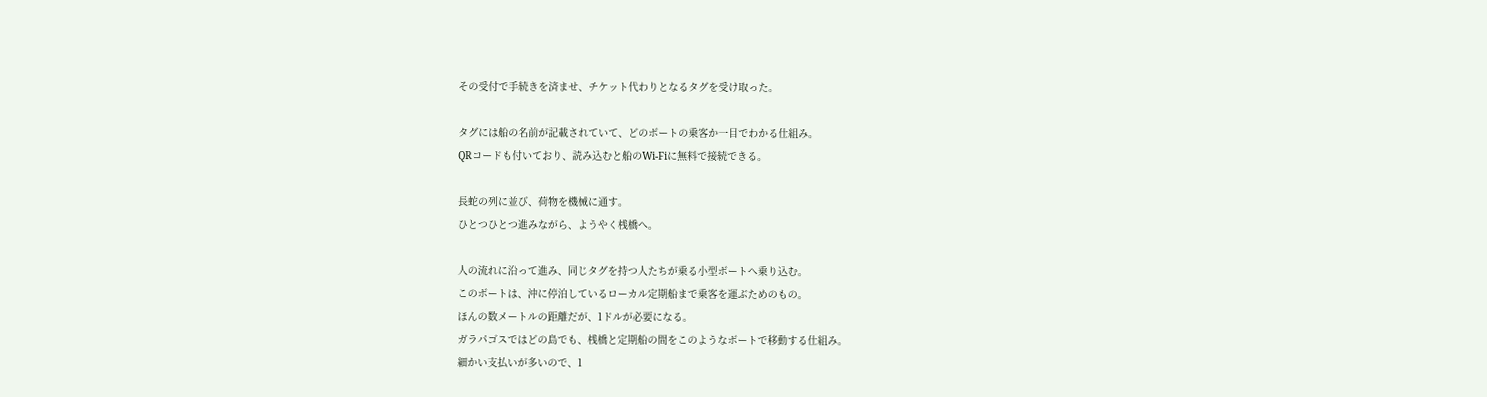その受付で手続きを済ませ、チケット代わりとなるタグを受け取った。

タグには船の名前が記載されていて、どのボートの乗客か一目でわかる仕組み。
QRコードも付いており、読み込むと船のWi-Fiに無料で接続できる。

長蛇の列に並び、荷物を機械に通す。
ひとつひとつ進みながら、ようやく桟橋へ。

人の流れに沿って進み、同じタグを持つ人たちが乗る小型ボートへ乗り込む。
このボートは、沖に停泊しているローカル定期船まで乗客を運ぶためのもの。
ほんの数メートルの距離だが、1ドルが必要になる。
ガラパゴスではどの島でも、桟橋と定期船の間をこのようなボートで移動する仕組み。
細かい支払いが多いので、1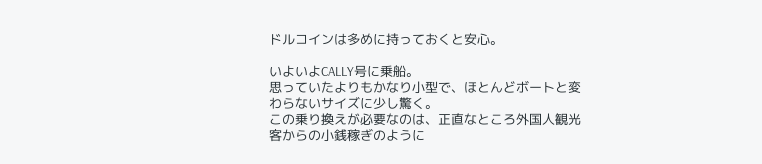ドルコインは多めに持っておくと安心。

いよいよCALLY号に乗船。
思っていたよりもかなり小型で、ほとんどボートと変わらないサイズに少し驚く。
この乗り換えが必要なのは、正直なところ外国人観光客からの小銭稼ぎのように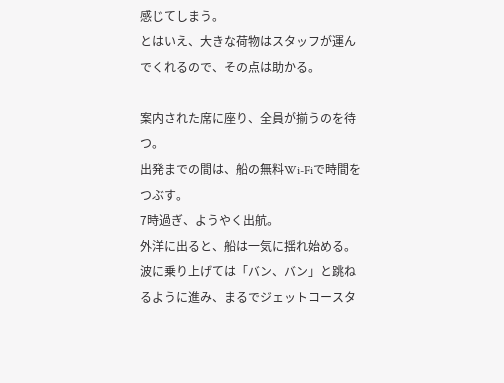感じてしまう。
とはいえ、大きな荷物はスタッフが運んでくれるので、その点は助かる。

案内された席に座り、全員が揃うのを待つ。
出発までの間は、船の無料Wi-Fiで時間をつぶす。
7時過ぎ、ようやく出航。
外洋に出ると、船は一気に揺れ始める。
波に乗り上げては「バン、バン」と跳ねるように進み、まるでジェットコースタ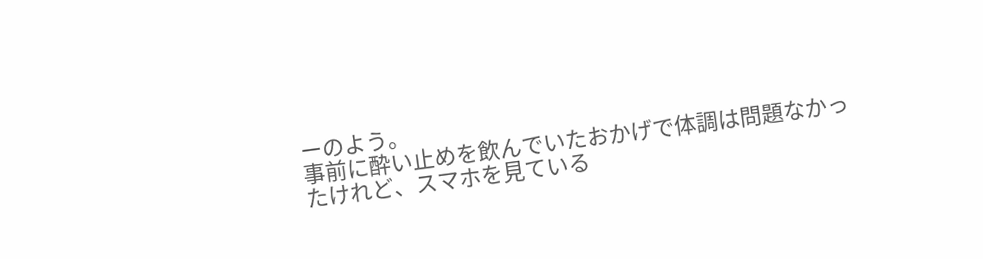ーのよう。
事前に酔い止めを飲んでいたおかげで体調は問題なかったけれど、スマホを見ている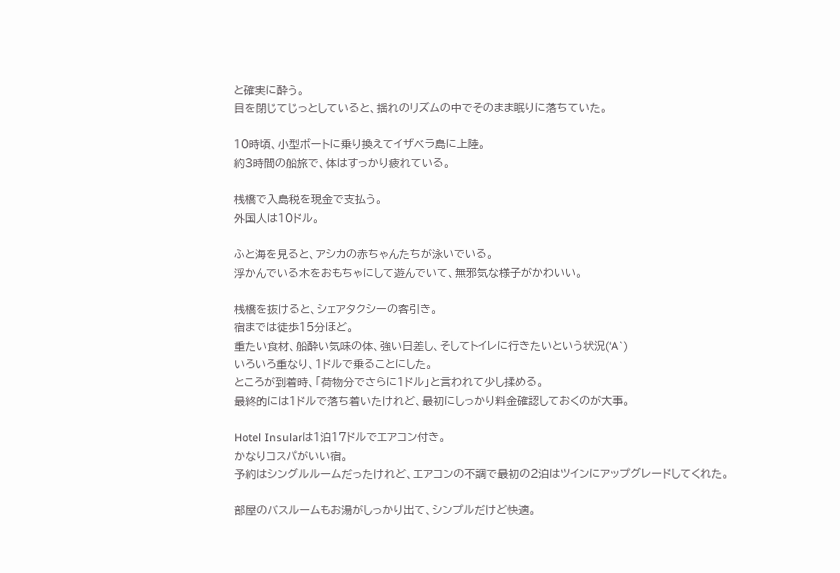と確実に酔う。
目を閉じてじっとしていると、揺れのリズムの中でそのまま眠りに落ちていた。

10時頃、小型ボートに乗り換えてイザベラ島に上陸。
約3時間の船旅で、体はすっかり疲れている。

桟橋で入島税を現金で支払う。
外国人は10ドル。

ふと海を見ると、アシカの赤ちゃんたちが泳いでいる。
浮かんでいる木をおもちゃにして遊んでいて、無邪気な様子がかわいい。

桟橋を抜けると、シェアタクシーの客引き。
宿までは徒歩15分ほど。
重たい食材、船酔い気味の体、強い日差し、そしてトイレに行きたいという状況(‘A`)
いろいろ重なり、1ドルで乗ることにした。
ところが到着時、「荷物分でさらに1ドル」と言われて少し揉める。
最終的には1ドルで落ち着いたけれど、最初にしっかり料金確認しておくのが大事。

Hotel Insularは1泊17ドルでエアコン付き。
かなりコスパがいい宿。
予約はシングルルームだったけれど、エアコンの不調で最初の2泊はツインにアップグレードしてくれた。

部屋のバスルームもお湯がしっかり出て、シンプルだけど快適。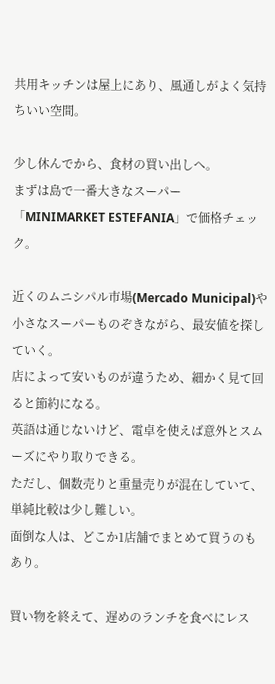共用キッチンは屋上にあり、風通しがよく気持ちいい空間。

少し休んでから、食材の買い出しへ。
まずは島で一番大きなスーパー「MINIMARKET ESTEFANIA」で価格チェック。

近くのムニシパル市場(Mercado Municipal)や小さなスーパーものぞきながら、最安値を探していく。
店によって安いものが違うため、細かく見て回ると節約になる。
英語は通じないけど、電卓を使えば意外とスムーズにやり取りできる。
ただし、個数売りと重量売りが混在していて、単純比較は少し難しい。
面倒な人は、どこか1店舗でまとめて買うのもあり。

買い物を終えて、遅めのランチを食べにレス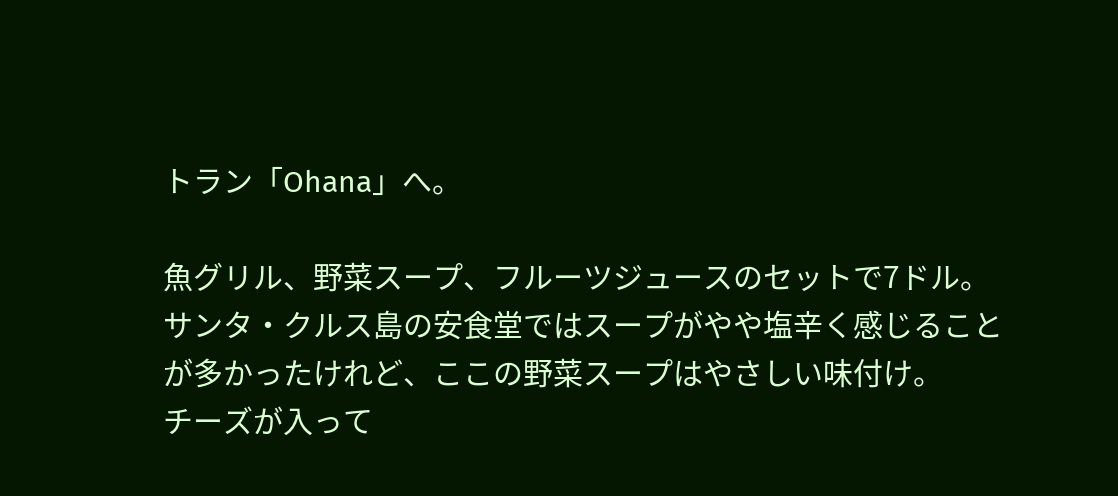トラン「Ohana」へ。

魚グリル、野菜スープ、フルーツジュースのセットで7ドル。
サンタ・クルス島の安食堂ではスープがやや塩辛く感じることが多かったけれど、ここの野菜スープはやさしい味付け。
チーズが入って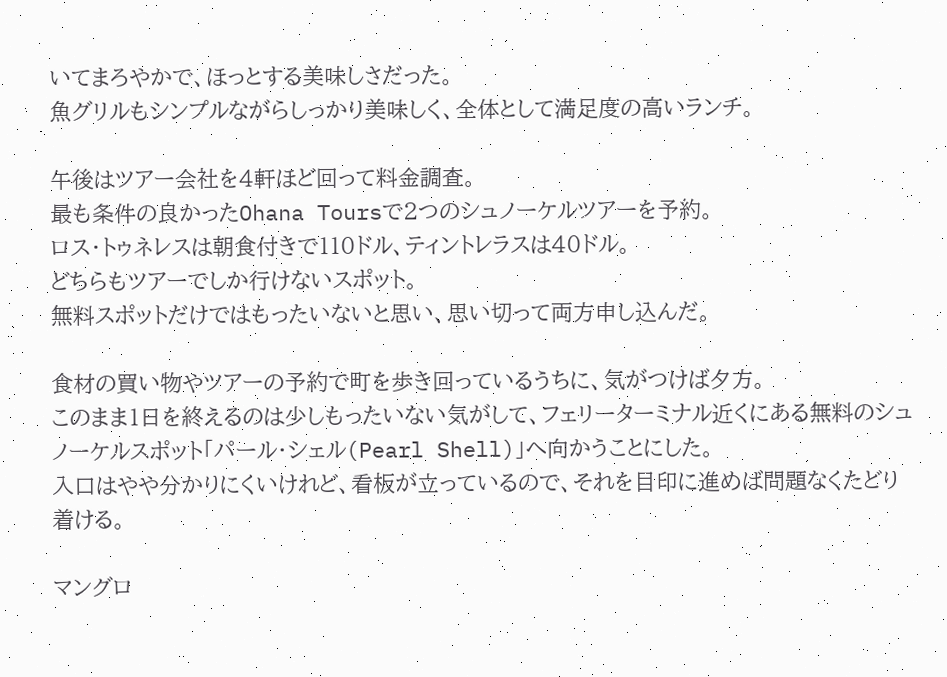いてまろやかで、ほっとする美味しさだった。
魚グリルもシンプルながらしっかり美味しく、全体として満足度の高いランチ。

午後はツアー会社を4軒ほど回って料金調査。
最も条件の良かったOhana Toursで2つのシュノーケルツアーを予約。
ロス・トゥネレスは朝食付きで110ドル、ティントレラスは40ドル。
どちらもツアーでしか行けないスポット。
無料スポットだけではもったいないと思い、思い切って両方申し込んだ。

食材の買い物やツアーの予約で町を歩き回っているうちに、気がつけば夕方。
このまま1日を終えるのは少しもったいない気がして、フェリーターミナル近くにある無料のシュノーケルスポット「パール・シェル(Pearl Shell)」へ向かうことにした。
入口はやや分かりにくいけれど、看板が立っているので、それを目印に進めば問題なくたどり着ける。

マングロ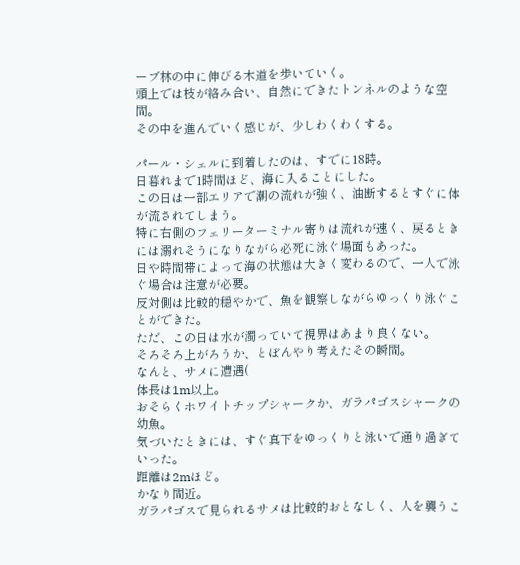ーブ林の中に伸びる木道を歩いていく。
頭上では枝が絡み合い、自然にできたトンネルのような空間。
その中を進んでいく感じが、少しわくわくする。

パール・シェルに到着したのは、すでに18時。
日暮れまで1時間ほど、海に入ることにした。
この日は一部エリアで潮の流れが強く、油断するとすぐに体が流されてしまう。
特に右側のフェリーターミナル寄りは流れが速く、戻るときには溺れそうになりながら必死に泳ぐ場面もあった。
日や時間帯によって海の状態は大きく変わるので、一人で泳ぐ場合は注意が必要。
反対側は比較的穏やかで、魚を観察しながらゆっくり泳ぐことができた。
ただ、この日は水が濁っていて視界はあまり良くない。
そろそろ上がろうか、とぼんやり考えたその瞬間。
なんと、サメに遭遇(
体長は1m以上。
おそらくホワイトチップシャークか、ガラパゴスシャークの幼魚。
気づいたときには、すぐ真下をゆっくりと泳いで通り過ぎていった。
距離は2mほど。
かなり間近。
ガラパゴスで見られるサメは比較的おとなしく、人を襲うこ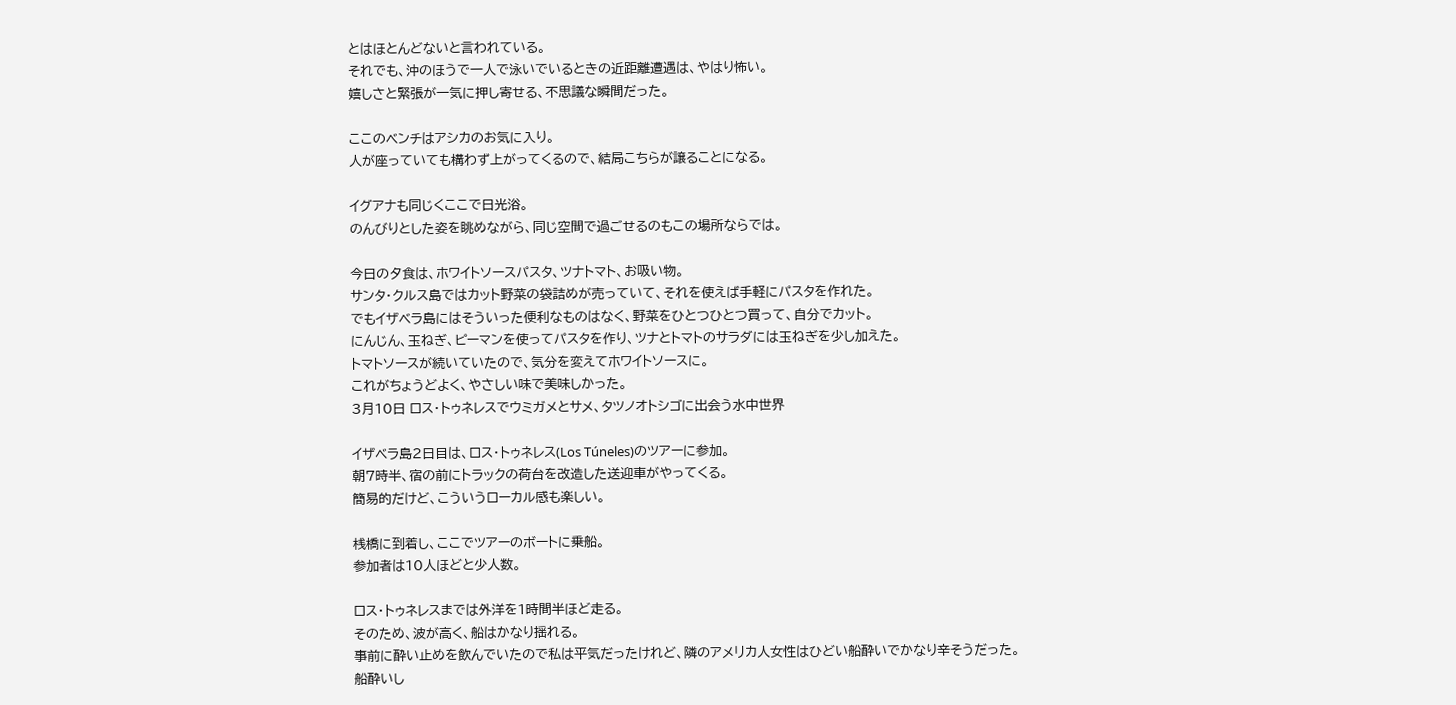とはほとんどないと言われている。
それでも、沖のほうで一人で泳いでいるときの近距離遭遇は、やはり怖い。
嬉しさと緊張が一気に押し寄せる、不思議な瞬間だった。

ここのベンチはアシカのお気に入り。
人が座っていても構わず上がってくるので、結局こちらが譲ることになる。

イグアナも同じくここで日光浴。
のんびりとした姿を眺めながら、同じ空間で過ごせるのもこの場所ならでは。

今日の夕食は、ホワイトソースパスタ、ツナトマト、お吸い物。
サンタ・クルス島ではカット野菜の袋詰めが売っていて、それを使えば手軽にパスタを作れた。
でもイザベラ島にはそういった便利なものはなく、野菜をひとつひとつ買って、自分でカット。
にんじん、玉ねぎ、ピーマンを使ってパスタを作り、ツナとトマトのサラダには玉ねぎを少し加えた。
トマトソースが続いていたので、気分を変えてホワイトソースに。
これがちょうどよく、やさしい味で美味しかった。
3月10日 ロス・トゥネレスでウミガメとサメ、タツノオトシゴに出会う水中世界

イザベラ島2日目は、ロス・トゥネレス(Los Túneles)のツアーに参加。
朝7時半、宿の前にトラックの荷台を改造した送迎車がやってくる。
簡易的だけど、こういうローカル感も楽しい。

桟橋に到着し、ここでツアーのボートに乗船。
参加者は10人ほどと少人数。

ロス・トゥネレスまでは外洋を1時間半ほど走る。
そのため、波が高く、船はかなり揺れる。
事前に酔い止めを飲んでいたので私は平気だったけれど、隣のアメリカ人女性はひどい船酔いでかなり辛そうだった。
船酔いし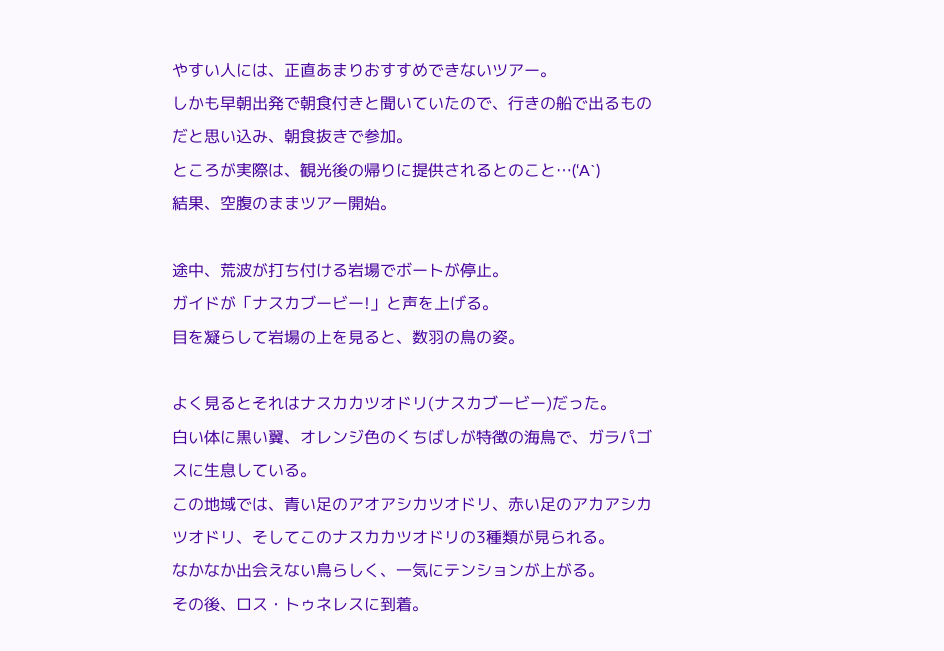やすい人には、正直あまりおすすめできないツアー。
しかも早朝出発で朝食付きと聞いていたので、行きの船で出るものだと思い込み、朝食抜きで参加。
ところが実際は、観光後の帰りに提供されるとのこと…(‘A`)
結果、空腹のままツアー開始。

途中、荒波が打ち付ける岩場でボートが停止。
ガイドが「ナスカブービー!」と声を上げる。
目を凝らして岩場の上を見ると、数羽の鳥の姿。

よく見るとそれはナスカカツオドリ(ナスカブービー)だった。
白い体に黒い翼、オレンジ色のくちばしが特徴の海鳥で、ガラパゴスに生息している。
この地域では、青い足のアオアシカツオドリ、赤い足のアカアシカツオドリ、そしてこのナスカカツオドリの3種類が見られる。
なかなか出会えない鳥らしく、一気にテンションが上がる。
その後、ロス・トゥネレスに到着。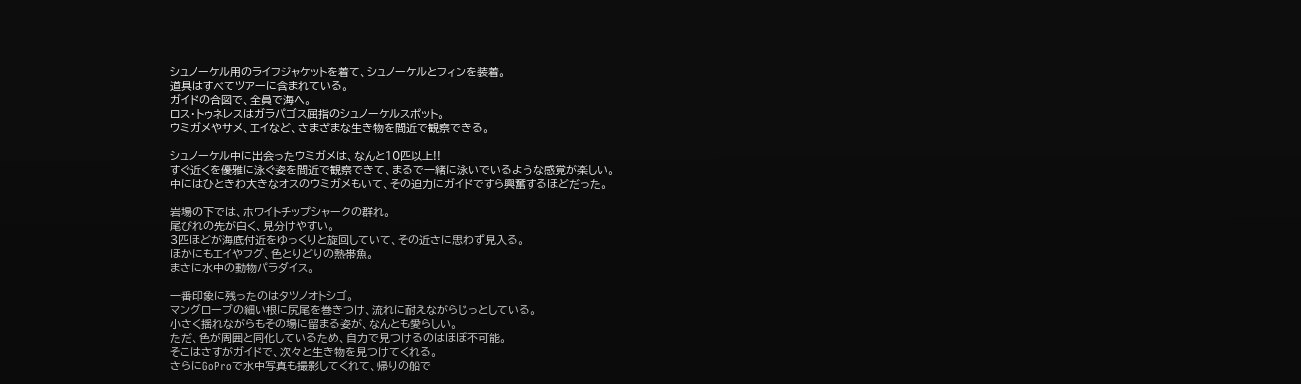シュノーケル用のライフジャケットを着て、シュノーケルとフィンを装着。
道具はすべてツアーに含まれている。
ガイドの合図で、全員で海へ。
ロス・トゥネレスはガラパゴス屈指のシュノーケルスポット。
ウミガメやサメ、エイなど、さまざまな生き物を間近で観察できる。

シュノーケル中に出会ったウミガメは、なんと10匹以上!!
すぐ近くを優雅に泳ぐ姿を間近で観察できて、まるで一緒に泳いでいるような感覚が楽しい。
中にはひときわ大きなオスのウミガメもいて、その迫力にガイドですら興奮するほどだった。

岩場の下では、ホワイトチップシャークの群れ。
尾びれの先が白く、見分けやすい。
3匹ほどが海底付近をゆっくりと旋回していて、その近さに思わず見入る。
ほかにもエイやフグ、色とりどりの熱帯魚。
まさに水中の動物パラダイス。

一番印象に残ったのはタツノオトシゴ。
マングローブの細い根に尻尾を巻きつけ、流れに耐えながらじっとしている。
小さく揺れながらもその場に留まる姿が、なんとも愛らしい。
ただ、色が周囲と同化しているため、自力で見つけるのはほぼ不可能。
そこはさすがガイドで、次々と生き物を見つけてくれる。
さらにGoProで水中写真も撮影してくれて、帰りの船で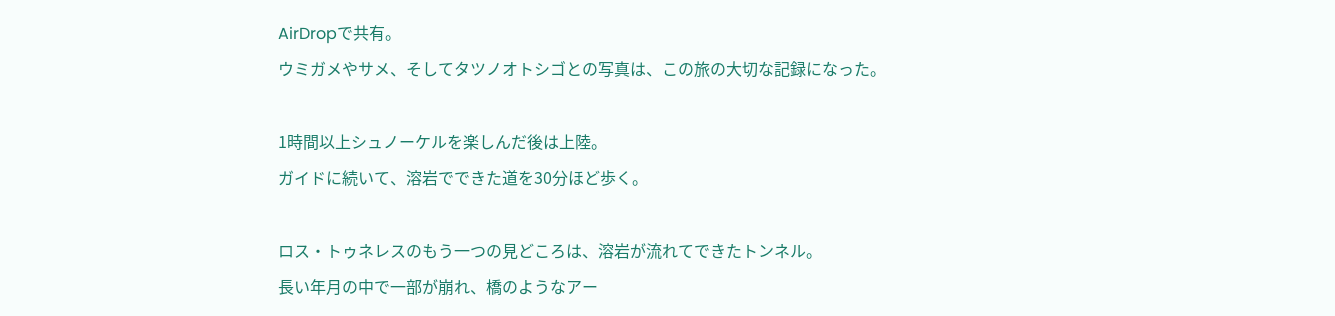AirDropで共有。
ウミガメやサメ、そしてタツノオトシゴとの写真は、この旅の大切な記録になった。

1時間以上シュノーケルを楽しんだ後は上陸。
ガイドに続いて、溶岩でできた道を30分ほど歩く。

ロス・トゥネレスのもう一つの見どころは、溶岩が流れてできたトンネル。
長い年月の中で一部が崩れ、橋のようなアー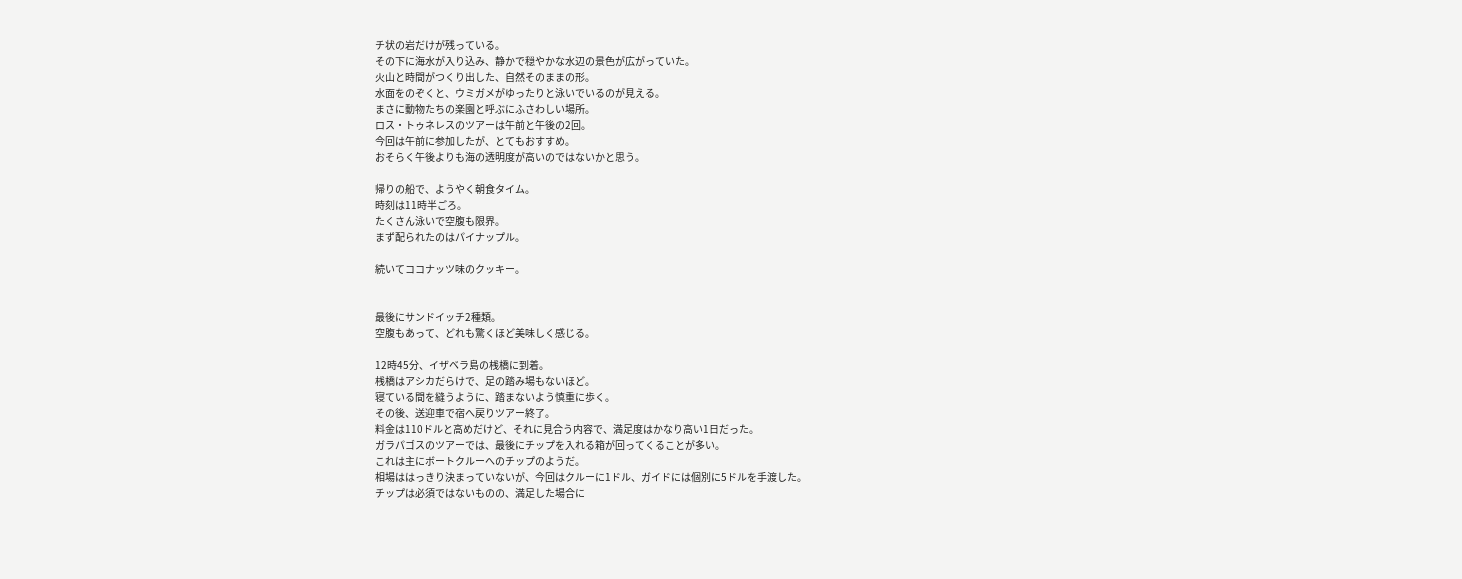チ状の岩だけが残っている。
その下に海水が入り込み、静かで穏やかな水辺の景色が広がっていた。
火山と時間がつくり出した、自然そのままの形。
水面をのぞくと、ウミガメがゆったりと泳いでいるのが見える。
まさに動物たちの楽園と呼ぶにふさわしい場所。
ロス・トゥネレスのツアーは午前と午後の2回。
今回は午前に参加したが、とてもおすすめ。
おそらく午後よりも海の透明度が高いのではないかと思う。

帰りの船で、ようやく朝食タイム。
時刻は11時半ごろ。
たくさん泳いで空腹も限界。
まず配られたのはパイナップル。

続いてココナッツ味のクッキー。


最後にサンドイッチ2種類。
空腹もあって、どれも驚くほど美味しく感じる。

12時45分、イザベラ島の桟橋に到着。
桟橋はアシカだらけで、足の踏み場もないほど。
寝ている間を縫うように、踏まないよう慎重に歩く。
その後、送迎車で宿へ戻りツアー終了。
料金は110ドルと高めだけど、それに見合う内容で、満足度はかなり高い1日だった。
ガラパゴスのツアーでは、最後にチップを入れる箱が回ってくることが多い。
これは主にボートクルーへのチップのようだ。
相場ははっきり決まっていないが、今回はクルーに1ドル、ガイドには個別に5ドルを手渡した。
チップは必須ではないものの、満足した場合に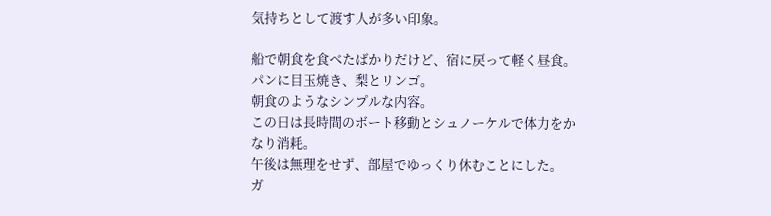気持ちとして渡す人が多い印象。

船で朝食を食べたばかりだけど、宿に戻って軽く昼食。
パンに目玉焼き、梨とリンゴ。
朝食のようなシンプルな内容。
この日は長時間のボート移動とシュノーケルで体力をかなり消耗。
午後は無理をせず、部屋でゆっくり休むことにした。
ガ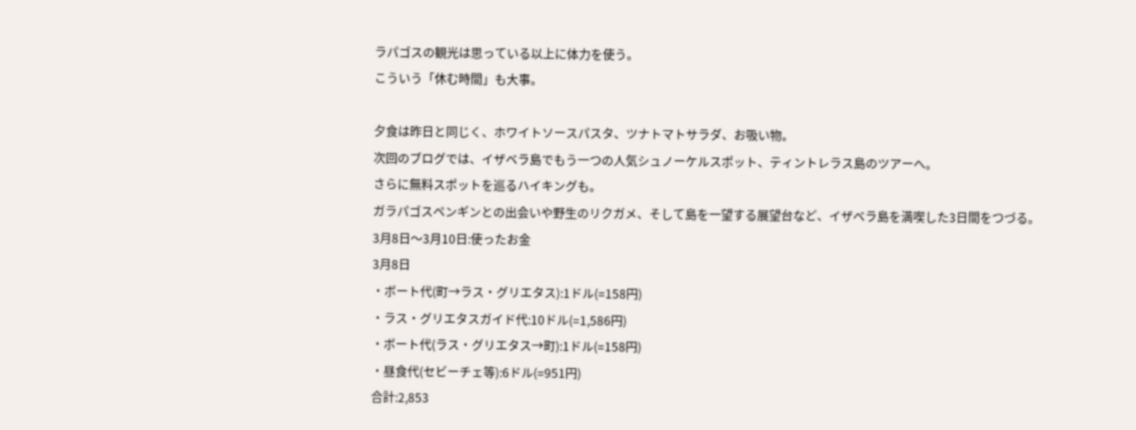ラパゴスの観光は思っている以上に体力を使う。
こういう「休む時間」も大事。

夕食は昨日と同じく、ホワイトソースパスタ、ツナトマトサラダ、お吸い物。
次回のブログでは、イザベラ島でもう一つの人気シュノーケルスポット、ティントレラス島のツアーへ。
さらに無料スポットを巡るハイキングも。
ガラパゴスペンギンとの出会いや野生のリクガメ、そして島を一望する展望台など、イザベラ島を満喫した3日間をつづる。
3月8日〜3月10日:使ったお金
3月8日
・ボート代(町→ラス・グリエタス):1ドル(=158円)
・ラス・グリエタスガイド代:10ドル(=1,586円)
・ボート代(ラス・グリエタス→町):1ドル(=158円)
・昼食代(セビーチェ等):6ドル(=951円)
合計:2,853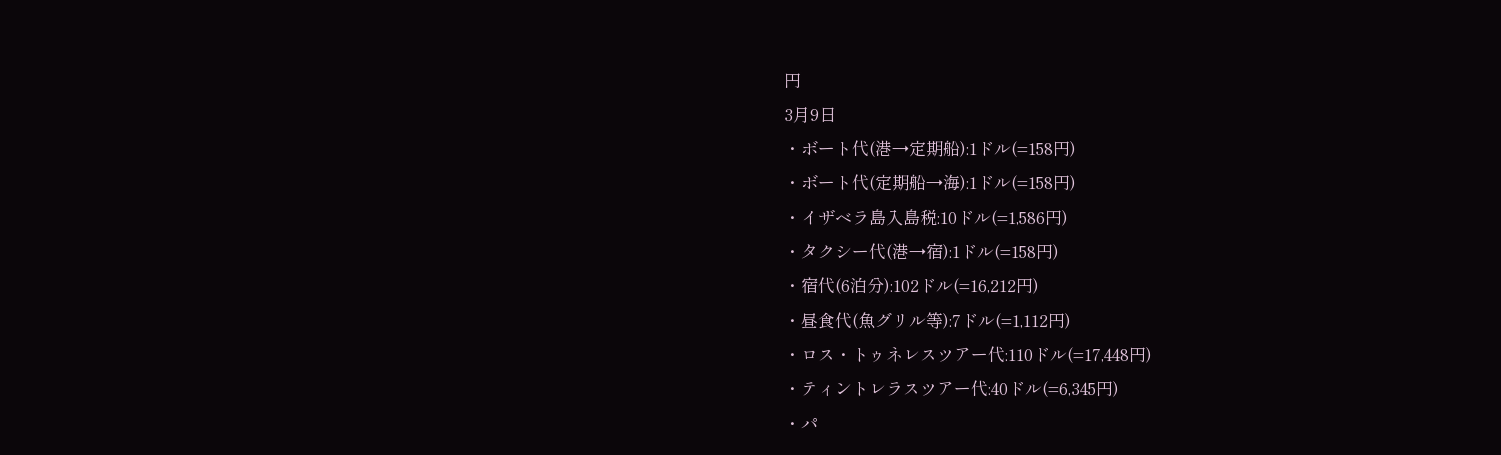円
3月9日
・ボート代(港→定期船):1ドル(=158円)
・ボート代(定期船→海):1ドル(=158円)
・イザベラ島入島税:10ドル(=1,586円)
・タクシー代(港→宿):1ドル(=158円)
・宿代(6泊分):102ドル(=16,212円)
・昼食代(魚グリル等):7ドル(=1,112円)
・ロス・トゥネレスツアー代:110ドル(=17,448円)
・ティントレラスツアー代:40ドル(=6,345円)
・パ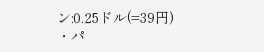ン:0.25ドル(=39円)
・パ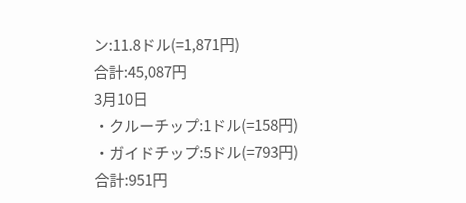ン:11.8ドル(=1,871円)
合計:45,087円
3月10日
・クルーチップ:1ドル(=158円)
・ガイドチップ:5ドル(=793円)
合計:951円